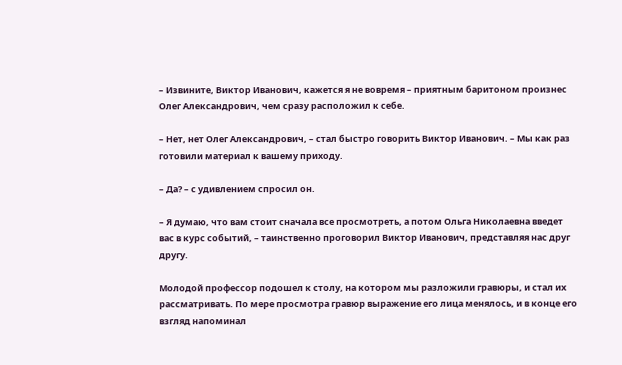– Извините, Виктор Иванович, кажется я не вовремя – приятным баритоном произнес Олег Александрович, чем сразу расположил к себе.

– Нет, нет Олег Александрович, – стал быстро говорить Виктор Иванович. – Мы как раз готовили материал к вашему приходу.

– Да? – с удивлением спросил он.

– Я думаю, что вам стоит сначала все просмотреть, а потом Ольга Николаевна введет вас в курс событий, – таинственно проговорил Виктор Иванович, представляя нас друг другу.

Молодой профессор подошел к столу, на котором мы разложили гравюры, и стал их рассматривать. По мере просмотра гравюр выражение его лица менялось, и в конце его взгляд напоминал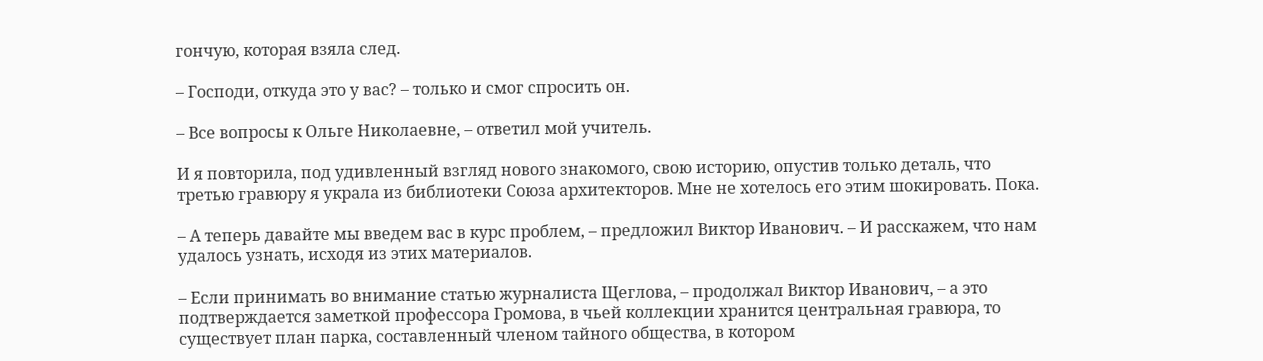гончую, которая взяла след.

– Господи, откуда это у вас? – только и смог спросить он.

– Все вопросы к Ольге Николаевне, – ответил мой учитель.

И я повторила, под удивленный взгляд нового знакомого, свою историю, опустив только деталь, что третью гравюру я украла из библиотеки Союза архитекторов. Мне не хотелось его этим шокировать. Пока.

– А теперь давайте мы введем вас в курс проблем, – предложил Виктор Иванович. – И расскажем, что нам удалось узнать, исходя из этих материалов.

– Если принимать во внимание статью журналиста Щеглова, – продолжал Виктор Иванович, – а это подтверждается заметкой профессора Громова, в чьей коллекции хранится центральная гравюра, то существует план парка, составленный членом тайного общества, в котором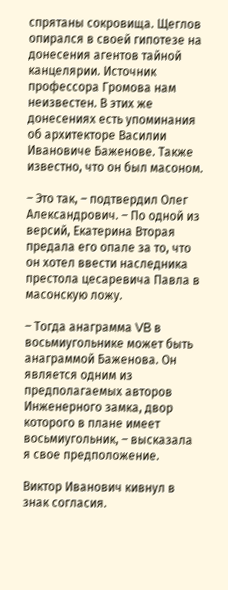спрятаны сокровища. Щеглов опирался в своей гипотезе на донесения агентов тайной канцелярии. Источник профессора Громова нам неизвестен. В этих же донесениях есть упоминания об архитекторе Василии Ивановиче Баженове. Также известно, что он был масоном.

– Это так, – подтвердил Олег Александрович. – По одной из версий, Екатерина Вторая предала его опале за то, что он хотел ввести наследника престола цесаревича Павла в масонскую ложу.

– Тогда анаграмма VB в восьмиугольнике может быть анаграммой Баженова. Он является одним из предполагаемых авторов Инженерного замка, двор которого в плане имеет восьмиугольник, – высказала я свое предположение.

Виктор Иванович кивнул в знак согласия.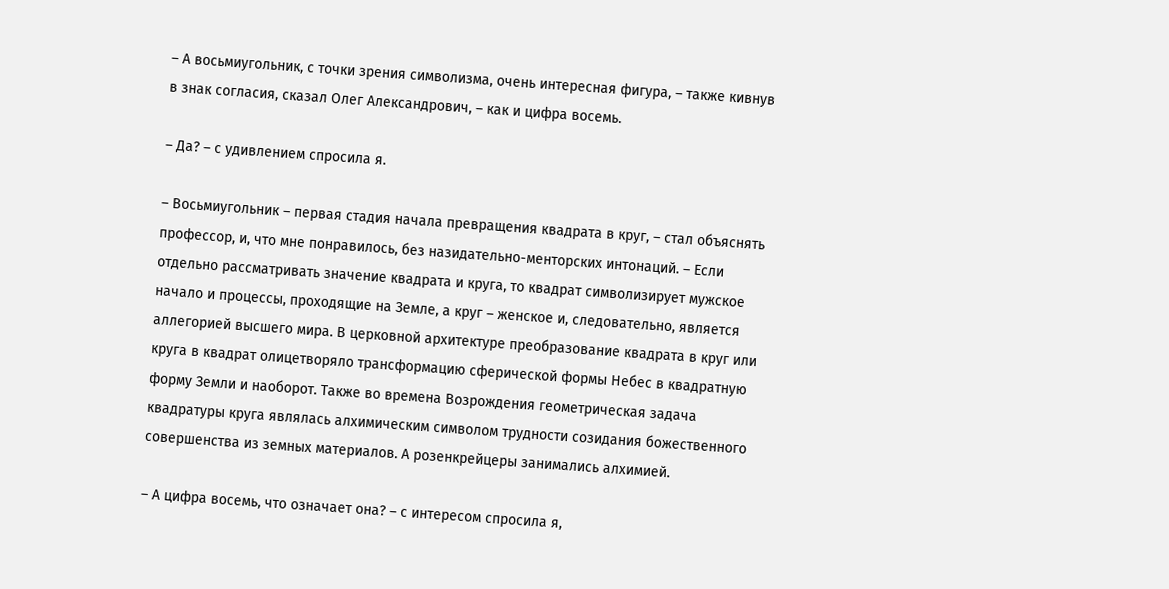– А восьмиугольник, с точки зрения символизма, очень интересная фигура, – также кивнув в знак согласия, сказал Олег Александрович, – как и цифра восемь.

– Да? – с удивлением спросила я.

– Восьмиугольник – первая стадия начала превращения квадрата в круг, – стал объяснять профессор, и, что мне понравилось, без назидательно-менторских интонаций. – Если отдельно рассматривать значение квадрата и круга, то квадрат символизирует мужское начало и процессы, проходящие на Земле, а круг – женское и, следовательно, является аллегорией высшего мира. В церковной архитектуре преобразование квадрата в круг или круга в квадрат олицетворяло трансформацию сферической формы Небес в квадратную форму Земли и наоборот. Также во времена Возрождения геометрическая задача квадратуры круга являлась алхимическим символом трудности созидания божественного совершенства из земных материалов. А розенкрейцеры занимались алхимией.

– А цифра восемь, что означает она? – с интересом спросила я,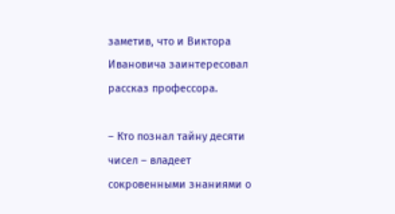заметив, что и Виктора Ивановича заинтересовал рассказ профессора.

– Кто познал тайну десяти чисел – владеет сокровенными знаниями о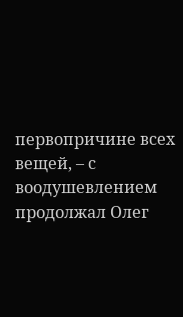первопричине всех вещей, – с воодушевлением продолжал Олег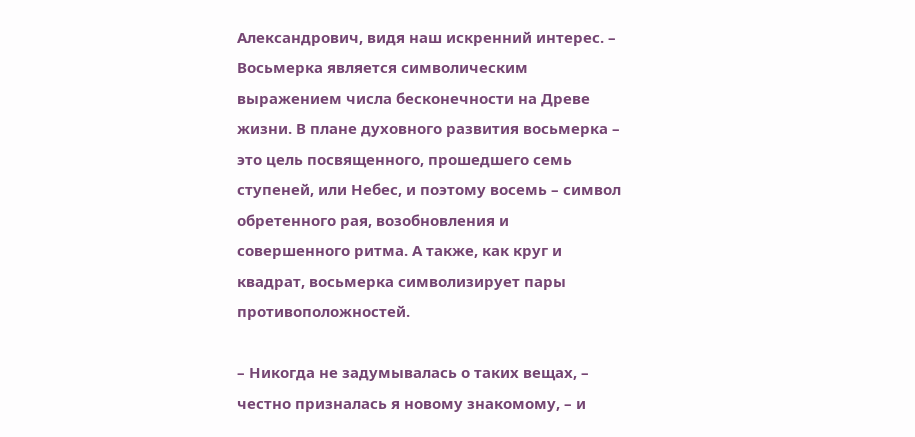Александрович, видя наш искренний интерес. – Восьмерка является символическим выражением числа бесконечности на Древе жизни. В плане духовного развития восьмерка – это цель посвященного, прошедшего семь ступеней, или Небес, и поэтому восемь – символ обретенного рая, возобновления и совершенного ритма. А также, как круг и квадрат, восьмерка символизирует пары противоположностей.

– Никогда не задумывалась о таких вещах, – честно призналась я новому знакомому, – и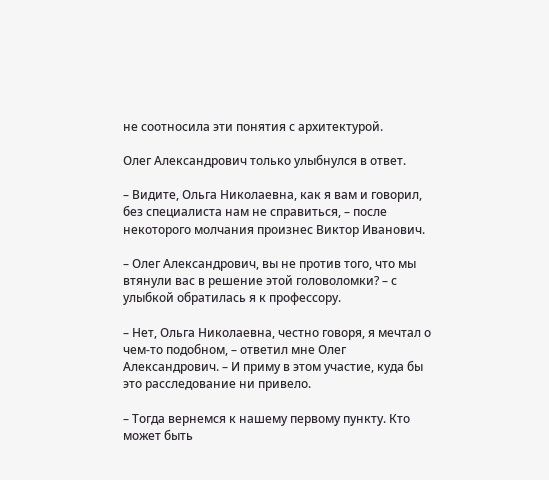не соотносила эти понятия с архитектурой.

Олег Александрович только улыбнулся в ответ.

– Видите, Ольга Николаевна, как я вам и говорил, без специалиста нам не справиться, – после некоторого молчания произнес Виктор Иванович.

– Олег Александрович, вы не против того, что мы втянули вас в решение этой головоломки? – с улыбкой обратилась я к профессору.

– Нет, Ольга Николаевна, честно говоря, я мечтал о чем-то подобном, – ответил мне Олег Александрович. – И приму в этом участие, куда бы это расследование ни привело.

– Тогда вернемся к нашему первому пункту. Кто может быть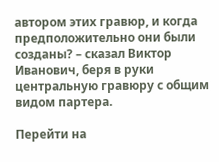автором этих гравюр, и когда предположительно они были созданы? – сказал Виктор Иванович, беря в руки центральную гравюру с общим видом партера.

Перейти на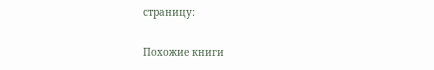страницу:

Похожие книги